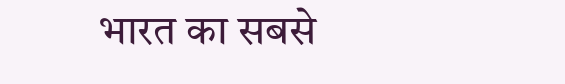भारत का सबसे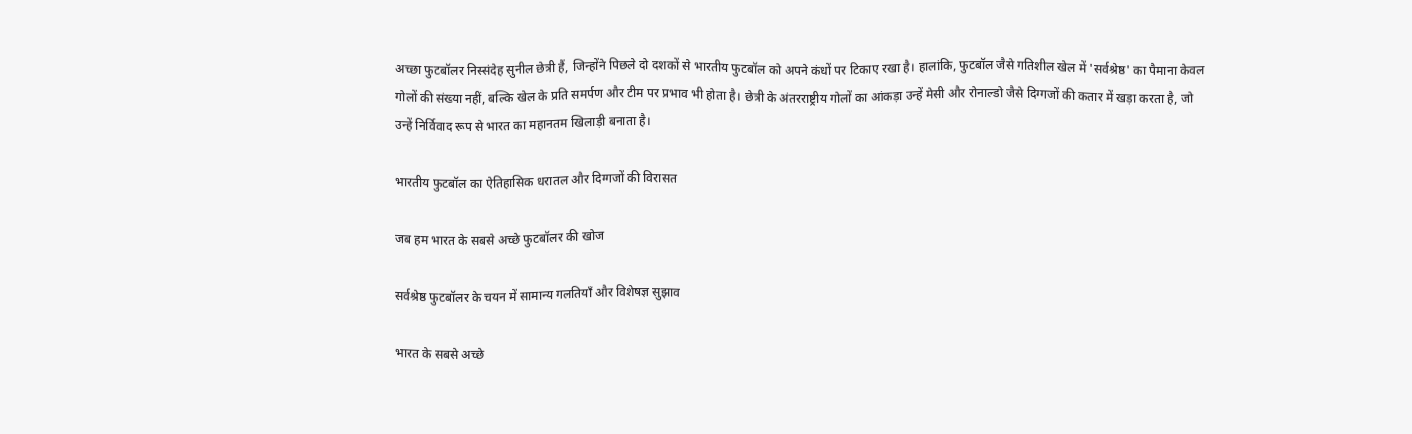अच्छा फुटबॉलर निस्संदेह सुनील छेत्री हैं, जिन्होंने पिछले दो दशकों से भारतीय फुटबॉल को अपने कंधों पर टिकाए रखा है। हालांकि, फुटबॉल जैसे गतिशील खेल में 'सर्वश्रेष्ठ' का पैमाना केवल गोलों की संख्या नहीं, बल्कि खेल के प्रति समर्पण और टीम पर प्रभाव भी होता है। छेत्री के अंतरराष्ट्रीय गोलों का आंकड़ा उन्हें मेसी और रोनाल्डो जैसे दिग्गजों की कतार में खड़ा करता है, जो उन्हें निर्विवाद रूप से भारत का महानतम खिलाड़ी बनाता है।

भारतीय फुटबॉल का ऐतिहासिक धरातल और दिग्गजों की विरासत

जब हम भारत के सबसे अच्छे फुटबॉलर की खोज

सर्वश्रेष्ठ फुटबॉलर के चयन में सामान्य गलतियाँ और विशेषज्ञ सुझाव

भारत के सबसे अच्छे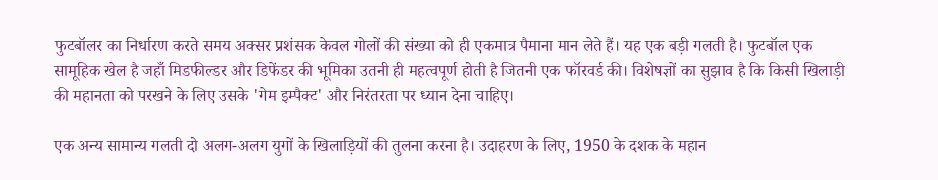फुटबॉलर का निर्धारण करते समय अक्सर प्रशंसक केवल गोलों की संख्या को ही एकमात्र पैमाना मान लेते हैं। यह एक बड़ी गलती है। फुटबॉल एक सामूहिक खेल है जहाँ मिडफील्डर और डिफेंडर की भूमिका उतनी ही महत्वपूर्ण होती है जितनी एक फॉरवर्ड की। विशेषज्ञों का सुझाव है कि किसी खिलाड़ी की महानता को परखने के लिए उसके 'गेम इम्पैक्ट' और निरंतरता पर ध्यान देना चाहिए।

एक अन्य सामान्य गलती दो अलग-अलग युगों के खिलाड़ियों की तुलना करना है। उदाहरण के लिए, 1950 के दशक के महान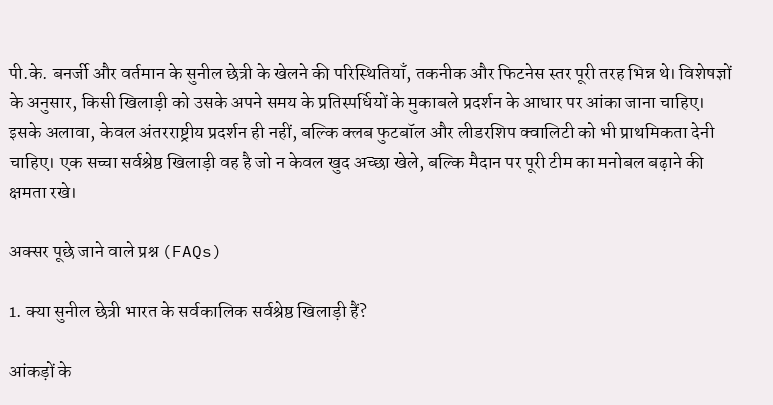पी.के. बनर्जी और वर्तमान के सुनील छेत्री के खेलने की परिस्थितियाँ, तकनीक और फिटनेस स्तर पूरी तरह भिन्न थे। विशेषज्ञों के अनुसार, किसी खिलाड़ी को उसके अपने समय के प्रतिस्पर्धियों के मुकाबले प्रदर्शन के आधार पर आंका जाना चाहिए। इसके अलावा, केवल अंतरराष्ट्रीय प्रदर्शन ही नहीं, बल्कि क्लब फुटबॉल और लीडरशिप क्वालिटी को भी प्राथमिकता देनी चाहिए। एक सच्चा सर्वश्रेष्ठ खिलाड़ी वह है जो न केवल खुद अच्छा खेले, बल्कि मैदान पर पूरी टीम का मनोबल बढ़ाने की क्षमता रखे।

अक्सर पूछे जाने वाले प्रश्न (FAQs)

1. क्या सुनील छेत्री भारत के सर्वकालिक सर्वश्रेष्ठ खिलाड़ी हैं?

आंकड़ों के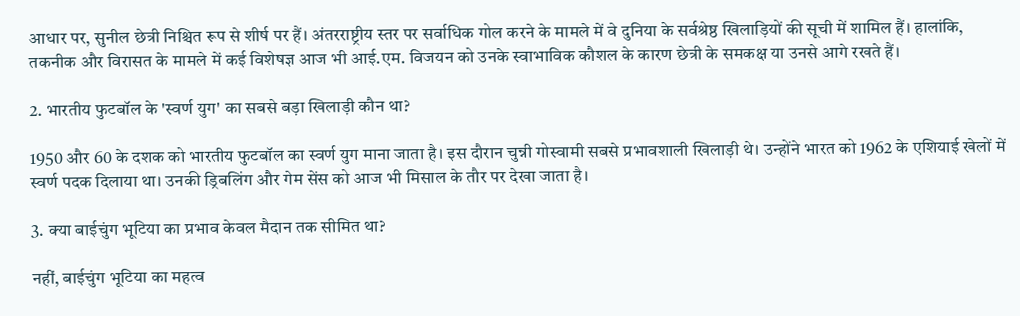आधार पर, सुनील छेत्री निश्चित रूप से शीर्ष पर हैं। अंतरराष्ट्रीय स्तर पर सर्वाधिक गोल करने के मामले में वे दुनिया के सर्वश्रेष्ठ खिलाड़ियों की सूची में शामिल हैं। हालांकि, तकनीक और विरासत के मामले में कई विशेषज्ञ आज भी आई.एम. विजयन को उनके स्वाभाविक कौशल के कारण छेत्री के समकक्ष या उनसे आगे रखते हैं।

2. भारतीय फुटबॉल के 'स्वर्ण युग' का सबसे बड़ा खिलाड़ी कौन था?

1950 और 60 के दशक को भारतीय फुटबॉल का स्वर्ण युग माना जाता है। इस दौरान चुन्नी गोस्वामी सबसे प्रभावशाली खिलाड़ी थे। उन्होंने भारत को 1962 के एशियाई खेलों में स्वर्ण पदक दिलाया था। उनकी ड्रिबलिंग और गेम सेंस को आज भी मिसाल के तौर पर देखा जाता है।

3. क्या बाईचुंग भूटिया का प्रभाव केवल मैदान तक सीमित था?

नहीं, बाईचुंग भूटिया का महत्व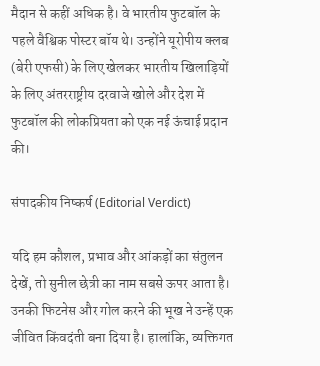मैदान से कहीं अधिक है। वे भारतीय फुटबॉल के पहले वैश्विक पोस्टर बॉय थे। उन्होंने यूरोपीय क्लब (बेरी एफसी) के लिए खेलकर भारतीय खिलाड़ियों के लिए अंतरराष्ट्रीय दरवाजे खोले और देश में फुटबॉल की लोकप्रियता को एक नई ऊंचाई प्रदान की।

संपादकीय निष्कर्ष (Editorial Verdict)

यदि हम कौशल, प्रभाव और आंकड़ों का संतुलन देखें, तो सुनील छेत्री का नाम सबसे ऊपर आता है। उनकी फिटनेस और गोल करने की भूख ने उन्हें एक जीवित किंवदंती बना दिया है। हालांकि, व्यक्तिगत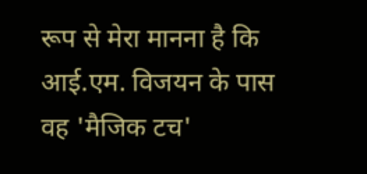रूप से मेरा मानना है कि आई.एम. विजयन के पास वह 'मैजिक टच'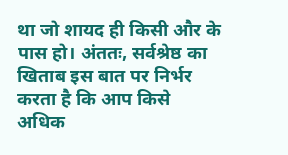था जो शायद ही किसी और के पास हो। अंततः, सर्वश्रेष्ठ का खिताब इस बात पर निर्भर करता है कि आप किसे अधिक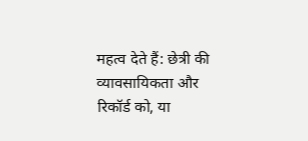महत्व देते हैं: छेत्री की व्यावसायिकता और रिकॉर्ड को, या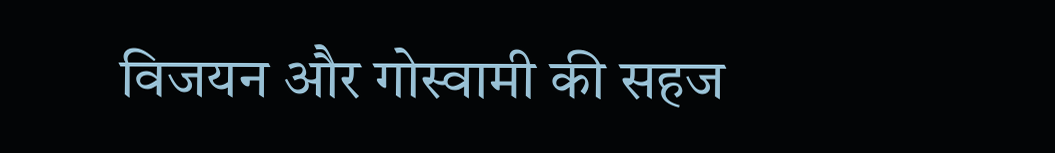विजयन और गोस्वामी की सहज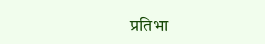प्रतिभा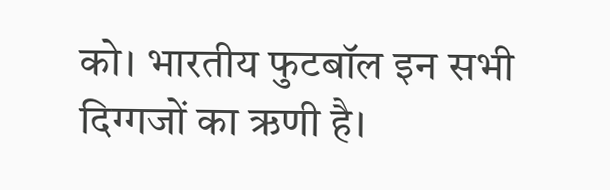को। भारतीय फुटबॉल इन सभी दिग्गजों का ऋणी है।